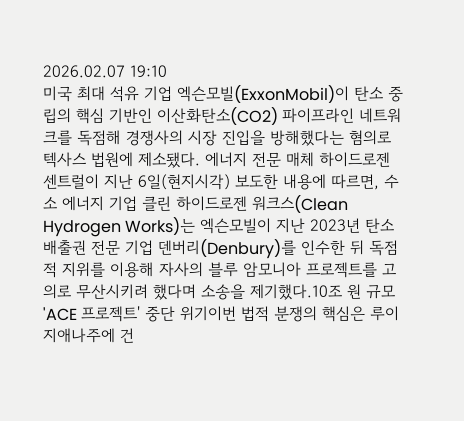2026.02.07 19:10
미국 최대 석유 기업 엑슨모빌(ExxonMobil)이 탄소 중립의 핵심 기반인 이산화탄소(CO2) 파이프라인 네트워크를 독점해 경쟁사의 시장 진입을 방해했다는 혐의로 텍사스 법원에 제소됐다. 에너지 전문 매체 하이드로젠 센트럴이 지난 6일(현지시각) 보도한 내용에 따르면, 수소 에너지 기업 클린 하이드로젠 워크스(Clean Hydrogen Works)는 엑슨모빌이 지난 2023년 탄소 배출권 전문 기업 덴버리(Denbury)를 인수한 뒤 독점적 지위를 이용해 자사의 블루 암모니아 프로젝트를 고의로 무산시키려 했다며 소송을 제기했다.10조 원 규모 'ACE 프로젝트' 중단 위기이번 법적 분쟁의 핵심은 루이지애나주에 건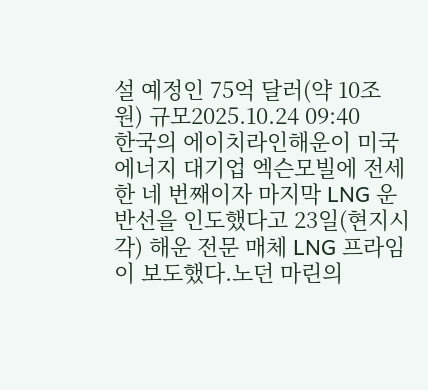설 예정인 75억 달러(약 10조 원) 규모2025.10.24 09:40
한국의 에이치라인해운이 미국 에너지 대기업 엑슨모빌에 전세한 네 번째이자 마지막 LNG 운반선을 인도했다고 23일(현지시각) 해운 전문 매체 LNG 프라임이 보도했다.노던 마린의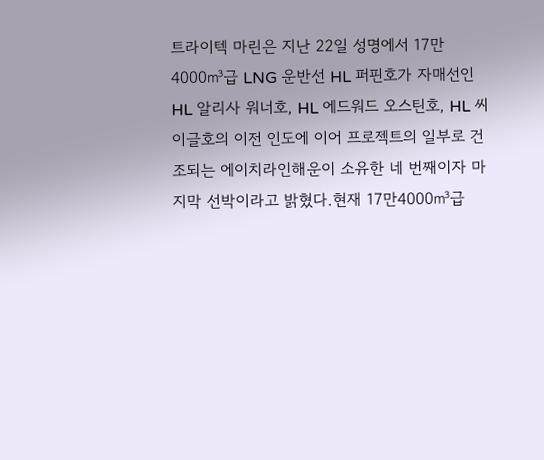트라이텍 마린은 지난 22일 성명에서 17만4000㎥급 LNG 운반선 HL 퍼핀호가 자매선인 HL 알리사 워너호, HL 에드워드 오스틴호, HL 씨 이글호의 이전 인도에 이어 프로젝트의 일부로 건조되는 에이치라인해운이 소유한 네 번째이자 마지막 선박이라고 밝혔다.현재 17만4000㎥급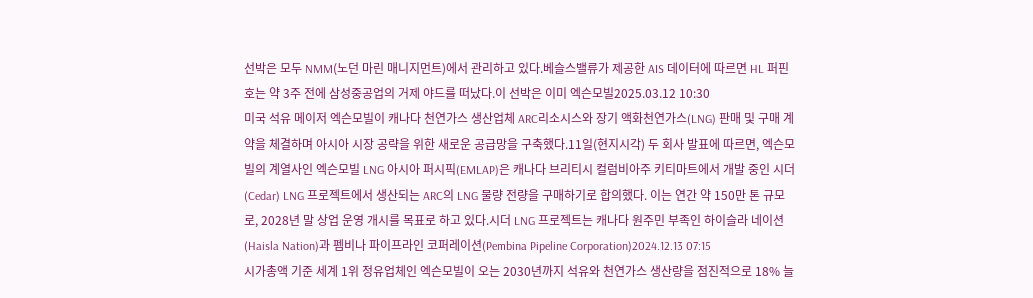선박은 모두 NMM(노던 마린 매니지먼트)에서 관리하고 있다.베슬스밸류가 제공한 AIS 데이터에 따르면 HL 퍼핀호는 약 3주 전에 삼성중공업의 거제 야드를 떠났다.이 선박은 이미 엑슨모빌2025.03.12 10:30
미국 석유 메이저 엑슨모빌이 캐나다 천연가스 생산업체 ARC리소시스와 장기 액화천연가스(LNG) 판매 및 구매 계약을 체결하며 아시아 시장 공략을 위한 새로운 공급망을 구축했다.11일(현지시각) 두 회사 발표에 따르면, 엑슨모빌의 계열사인 엑슨모빌 LNG 아시아 퍼시픽(EMLAP)은 캐나다 브리티시 컬럼비아주 키티마트에서 개발 중인 시더(Cedar) LNG 프로젝트에서 생산되는 ARC의 LNG 물량 전량을 구매하기로 합의했다. 이는 연간 약 150만 톤 규모로, 2028년 말 상업 운영 개시를 목표로 하고 있다.시더 LNG 프로젝트는 캐나다 원주민 부족인 하이슬라 네이션(Haisla Nation)과 펨비나 파이프라인 코퍼레이션(Pembina Pipeline Corporation)2024.12.13 07:15
시가총액 기준 세계 1위 정유업체인 엑슨모빌이 오는 2030년까지 석유와 천연가스 생산량을 점진적으로 18% 늘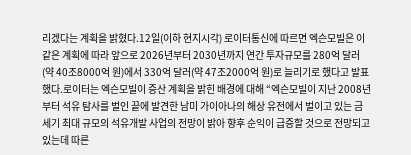리겠다는 계획을 밝혔다.12일(이하 현지시각) 로이터통신에 따르면 엑슨모빌은 이같은 계획에 따라 앞으로 2026년부터 2030년까지 연간 투자규모를 280억 달러(약 40조8000억 원)에서 330억 달러(약 47조2000억 원)로 늘리기로 했다고 발표했다.로이터는 엑슨모빌이 증산 계획을 밝힌 배경에 대해 “엑슨모빌이 지난 2008년부터 석유 탐사를 벌인 끝에 발견한 남미 가이아나의 해상 유전에서 벌이고 있는 금세기 최대 규모의 석유개발 사업의 전망이 밝아 향후 순익이 급증할 것으로 전망되고 있는데 따른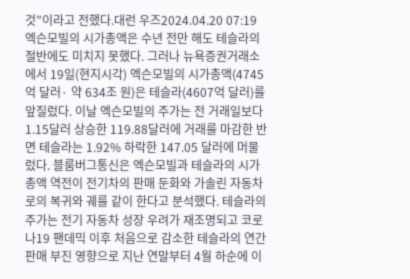것”이라고 전했다.대런 우즈2024.04.20 07:19
엑슨모빌의 시가총액은 수년 전만 해도 테슬라의 절반에도 미치지 못했다. 그러나 뉴욕증권거래소에서 19일(현지시각) 엑슨모빌의 시가총액(4745억 달러· 약 634조 원)은 테슬라(4607억 달러)를 앞질렀다. 이날 엑슨모빌의 주가는 전 거래일보다 1.15달러 상승한 119.88달러에 거래를 마감한 반면 테슬라는 1.92% 하락한 147.05 달러에 머물렀다. 블룸버그통신은 엑슨모빌과 테슬라의 시가총액 역전이 전기차의 판매 둔화와 가솔린 자동차로의 복귀와 궤를 같이 한다고 분석했다. 테슬라의 주가는 전기 자동차 성장 우려가 재조명되고 코로나19 팬데믹 이후 처음으로 감소한 테슬라의 연간 판매 부진 영향으로 지난 연말부터 4월 하순에 이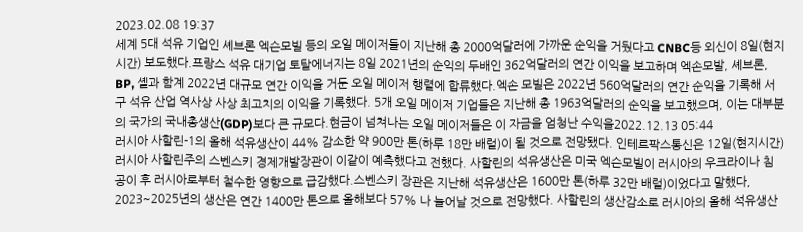2023.02.08 19:37
세계 5대 석유 기업인 셰브론 엑슨모빌 등의 오일 메이저들이 지난해 총 2000억달러에 가까운 순익을 거뒀다고 CNBC등 외신이 8일(현지 시간) 보도했다.프랑스 석유 대기업 토탈에너지는 8일 2021년의 순익의 두배인 362억달러의 연간 이익을 보고하며 엑손모발, 셰브론, BP, 셸과 함계 2022년 대규모 연간 이익을 거둔 오일 메이저 행렬에 합류했다.엑손 모빌은 2022년 560억달러의 연간 순익을 기록해 서구 석유 산업 역사상 사상 최고치의 이익을 기록했다. 5개 오일 메이저 기업들은 지난해 총 1963억달러의 순익을 보고했으며, 이는 대부분의 국가의 국내총생산(GDP)보다 큰 규모다.현금이 넘쳐나는 오일 메이저들은 이 자금을 엄청난 수익을2022.12.13 05:44
러시아 사할린-1의 올해 석유생산이 44% 감소한 약 900만 톤(하루 18만 배럴)이 될 것으로 전망됐다. 인테르팍스통신은 12일(현지시간) 러시아 사할린주의 스벤스키 경제개발장관이 이같이 예측했다고 전했다. 사할린의 석유생산은 미국 엑슨모빌이 러시아의 우크라이나 침공이 후 러시아로부터 철수한 영향으로 급감했다.스벤스키 장관은 지난해 석유생산은 1600만 톤(하루 32만 배럴)이었다고 말했다, 2023~2025년의 생산은 연간 1400만 톤으로 올해보다 57% 나 늘어날 것으로 전망했다. 사할린의 생산감소로 러시아의 올해 석유생산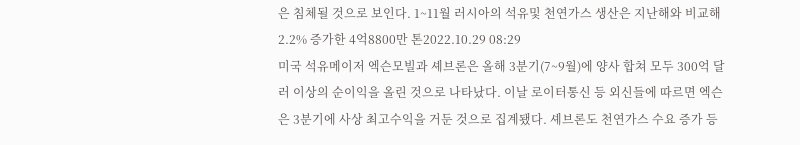은 침체될 것으로 보인다. 1~11월 러시아의 석유및 천연가스 생산은 지난해와 비교해 2.2% 증가한 4억8800만 톤2022.10.29 08:29
미국 석유메이저 엑슨모빌과 셰브론은 올해 3분기(7~9월)에 양사 합쳐 모두 300억 달러 이상의 순이익을 올린 것으로 나타났다. 이날 로이터통신 등 외신들에 따르면 엑슨은 3분기에 사상 최고수익을 거둔 것으로 집계됐다. 셰브론도 천연가스 수요 증가 등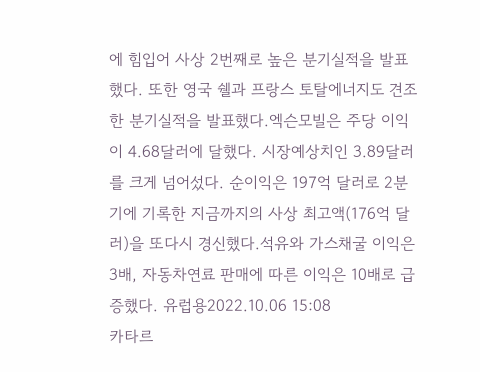에 힘입어 사상 2번째로 높은 분기실적을 발표했다. 또한 영국 쉘과 프랑스 토탈에너지도 견조한 분기실적을 발표했다.엑슨모빌은 주당 이익이 4.68달러에 달했다. 시장예상치인 3.89달러를 크게 넘어섰다. 순이익은 197억 달러로 2분기에 기록한 지금까지의 사상 최고액(176억 달러)을 또다시 경신했다.석유와 가스채굴 이익은 3배, 자동차연료 판매에 따른 이익은 10배로 급증했다. 유럽용2022.10.06 15:08
카타르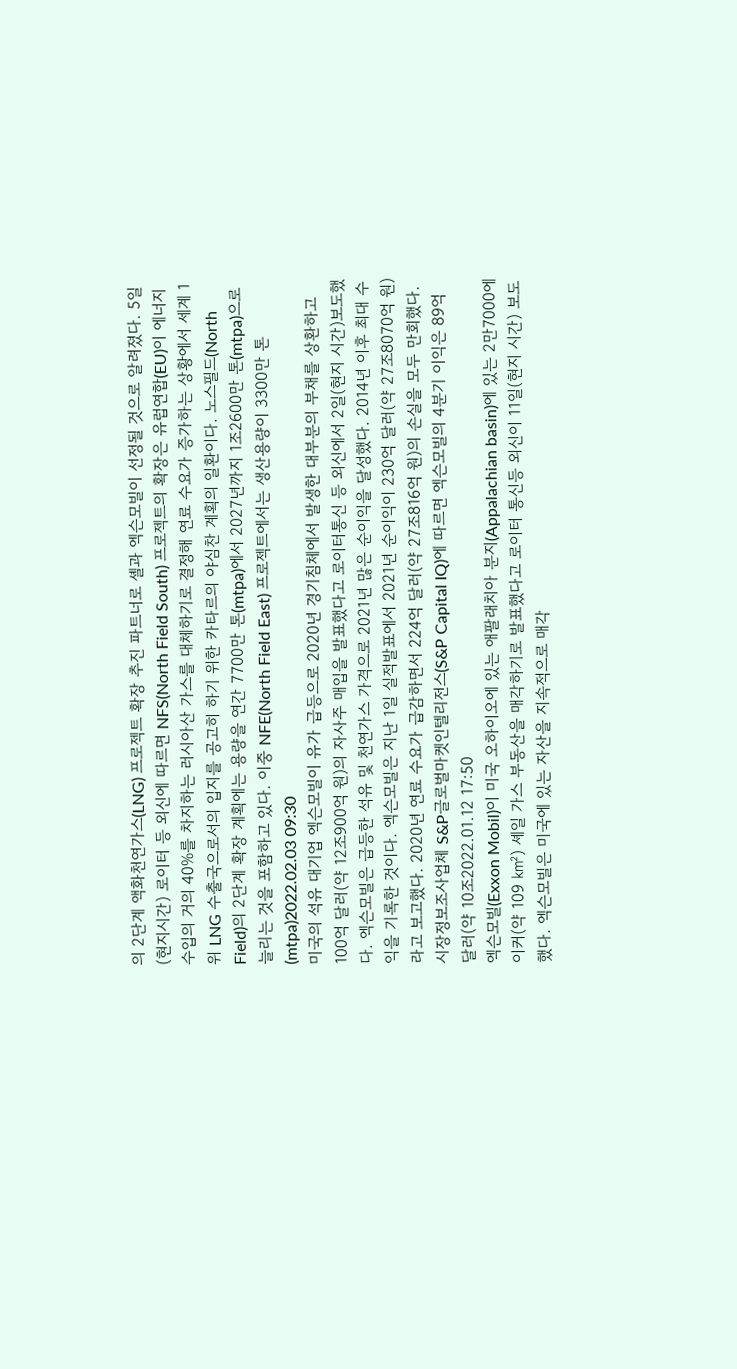의 2단계 액화천연가스(LNG) 프로젝트 확장 추진 파트너로 셸과 엑슨모빌이 선정될 것으로 알려졌다. 5일(현지시간) 로이터 등 외신에 따르면 NFS(North Field South) 프로젝트의 확장은 유럽연합(EU)이 에너지 수입의 거의 40%를 차지하는 러시아산 가스를 대체하기로 결정해 연료 수요가 증가하는 상황에서 세계 1위 LNG 수출국으로서의 입지를 공고히 하기 위한 카타르의 야심찬 계획의 일환이다. 노스필드(North Field)의 2단계 확장 계획에는 용량을 연간 7700만 톤(mtpa)에서 2027년까지 1조2600만 톤(mtpa)으로 늘리는 것을 포함하고 있다. 이중 NFE(North Field East) 프로젝트에서는 생산용량이 3300만 톤(mtpa)2022.02.03 09:30
미국의 석유 대기업 엑슨모빌이 유가 급등으로 2020년 경기침체에서 발생한 대부분의 부채를 상환하고 100억 달러(약 12조900억 원)의 자사주 매입을 발표했다고 로이터통신 등 외신에서 2일(현지 시간)보도했다. 엑슨모빌은 급등한 석유 및 천연가스 가격으로 2021년 많은 순이익을 달성했다. 2014년 이후 최대 수익을 기록한 것이다. 엑슨모빌은 지난 1일 실적발표에서 2021년 순이익이 230억 달러(약 27조8070억 원)라고 보고했다. 2020년 연료 수요가 급감하면서 224억 달러(약 27조816억 원)의 손실을 모두 만회했다.시장정보조사업체 S&P글로벌마켓인텔리전스(S&P Capital IQ)에 따르면 엑슨모빌의 4분기 이익은 89억 달러(약 10조2022.01.12 17:50
엑슨모빌(Exxon Mobil)이 미국 오하이오에 있는 애팔래치아 분지(Appalachian basin)에 있는 2만7000에이커(약 109 ㎢) 셰일 가스 부동산을 매각하기로 발표했다고 로이터 통신등 외신이 11일(현지 시간) 보도했다. 엑슨모빌은 미국에 있는 자산을 지속적으로 매각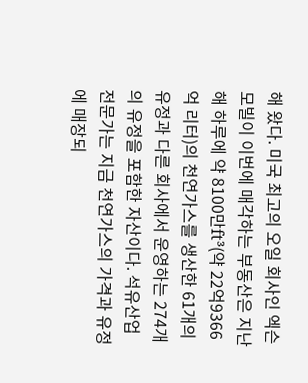해 왔다. 미국 최고의 오일 회사인 엑슨모빌이 이번에 매각하는 부동산은 지난해 하루에 약 8100만ft³(약 22억9366억 리터)의 천연가스를 생산한 61개의 유정과 다른 회사에서 운영하는 274개의 유정을 포함한 자산이다. 석유산업 전문가는 지금 천연가스의 가격과 유정에 매장되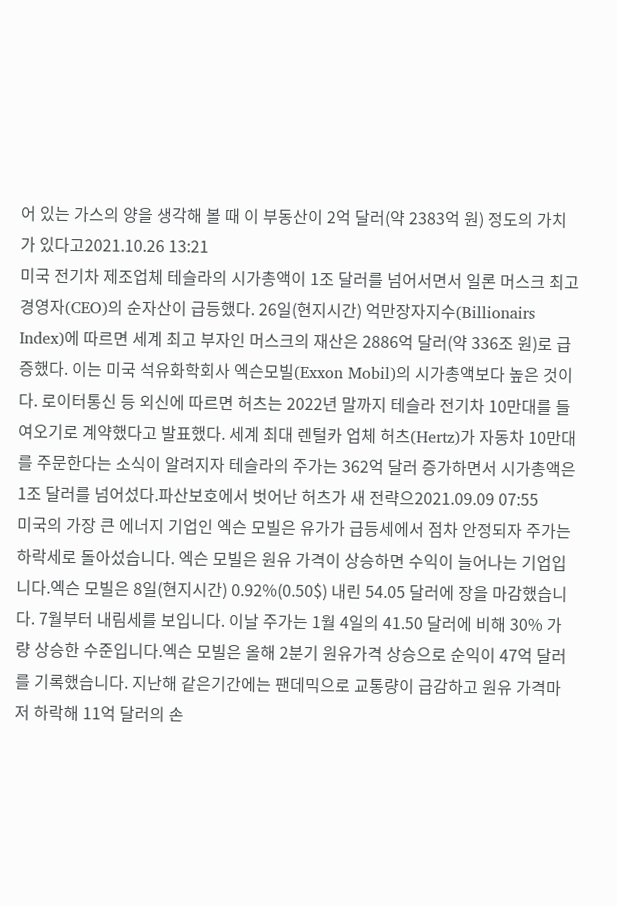어 있는 가스의 양을 생각해 볼 때 이 부동산이 2억 달러(약 2383억 원) 정도의 가치가 있다고2021.10.26 13:21
미국 전기차 제조업체 테슬라의 시가총액이 1조 달러를 넘어서면서 일론 머스크 최고경영자(CEO)의 순자산이 급등했다. 26일(현지시간) 억만장자지수(Billionairs Index)에 따르면 세계 최고 부자인 머스크의 재산은 2886억 달러(약 336조 원)로 급증했다. 이는 미국 석유화학회사 엑슨모빌(Exxon Mobil)의 시가총액보다 높은 것이다. 로이터통신 등 외신에 따르면 허츠는 2022년 말까지 테슬라 전기차 10만대를 들여오기로 계약했다고 발표했다. 세계 최대 렌털카 업체 허츠(Hertz)가 자동차 10만대를 주문한다는 소식이 알려지자 테슬라의 주가는 362억 달러 증가하면서 시가총액은 1조 달러를 넘어섰다.파산보호에서 벗어난 허츠가 새 전략으2021.09.09 07:55
미국의 가장 큰 에너지 기업인 엑슨 모빌은 유가가 급등세에서 점차 안정되자 주가는 하락세로 돌아섰습니다. 엑슨 모빌은 원유 가격이 상승하면 수익이 늘어나는 기업입니다.엑슨 모빌은 8일(현지시간) 0.92%(0.50$) 내린 54.05 달러에 장을 마감했습니다. 7월부터 내림세를 보입니다. 이날 주가는 1월 4일의 41.50 달러에 비해 30% 가량 상승한 수준입니다.엑슨 모빌은 올해 2분기 원유가격 상승으로 순익이 47억 달러를 기록했습니다. 지난해 같은기간에는 팬데믹으로 교통량이 급감하고 원유 가격마저 하락해 11억 달러의 손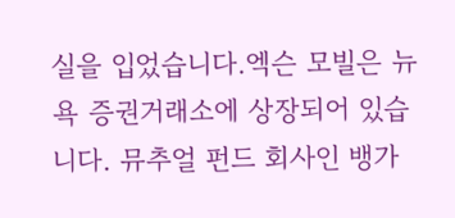실을 입었습니다.엑슨 모빌은 뉴욕 증권거래소에 상장되어 있습니다. 뮤추얼 펀드 회사인 뱅가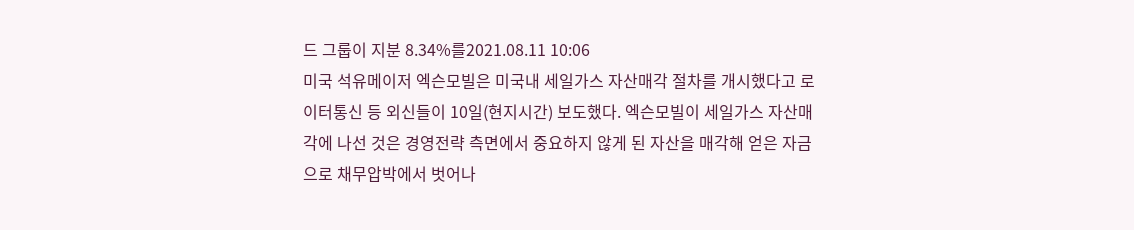드 그룹이 지분 8.34%를2021.08.11 10:06
미국 석유메이저 엑슨모빌은 미국내 세일가스 자산매각 절차를 개시했다고 로이터통신 등 외신들이 10일(현지시간) 보도했다. 엑슨모빌이 세일가스 자산매각에 나선 것은 경영전략 측면에서 중요하지 않게 된 자산을 매각해 얻은 자금으로 채무압박에서 벗어나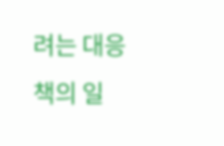려는 대응책의 일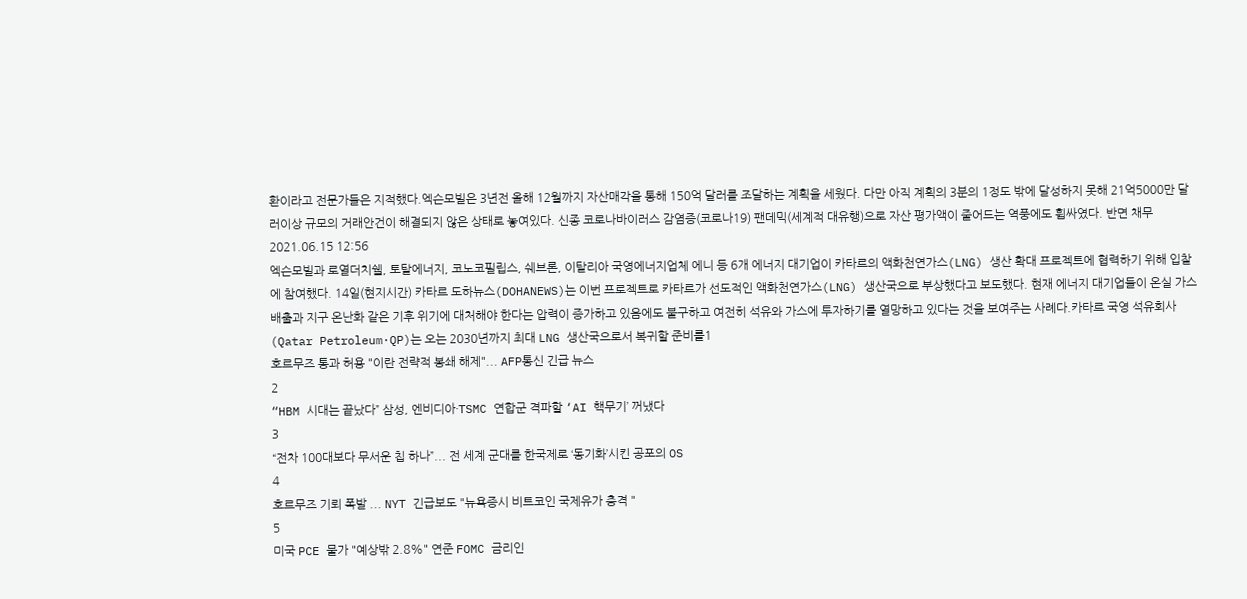환이라고 전문가들은 지적했다.엑슨모빌은 3년전 올해 12월까지 자산매각을 통해 150억 달러를 조달하는 계획을 세웠다. 다만 아직 계획의 3분의 1정도 밖에 달성하지 못해 21억5000만 달러이상 규모의 거래안건이 해결되지 않은 상태로 놓여있다. 신종 코로나바이러스 감염증(코로나19) 팬데믹(세계적 대유행)으로 자산 평가액이 줄어드는 역풍에도 휩싸였다. 반면 채무2021.06.15 12:56
엑슨모빌과 로열더치쉘, 토탈에너지, 코노코필립스, 쉐브론, 이탈리아 국영에너지업체 에니 등 6개 에너지 대기업이 카타르의 액화천연가스(LNG) 생산 확대 프로젝트에 협력하기 위해 입찰에 참여했다. 14일(현지시간) 카타르 도하뉴스(DOHANEWS)는 이번 프로젝트로 카타르가 선도적인 액화천연가스(LNG) 생산국으로 부상했다고 보도했다. 현재 에너지 대기업들이 온실 가스 배출과 지구 온난화 같은 기후 위기에 대처해야 한다는 압력이 증가하고 있음에도 불구하고 여전히 석유와 가스에 투자하기를 열망하고 있다는 것을 보여주는 사례다.카타르 국영 석유회사(Qatar Petroleum·QP)는 오는 2030년까지 최대 LNG 생산국으로서 복귀할 준비를1
호르무즈 통과 허용 "이란 전략적 봉쇄 해제"... AFP통신 긴급 뉴스
2
“HBM 시대는 끝났다” 삼성, 엔비디아·TSMC 연합군 격파할 ‘AI 핵무기’ 꺼냈다
3
“전차 100대보다 무서운 칩 하나”... 전 세계 군대를 한국제로 ‘동기화’시킨 공포의 OS
4
호르무즈 기뢰 폭발 ... NYT 긴급보도 "뉴욕증시 비트코인 국제유가 충격 "
5
미국 PCE 물가 "예상밖 2.8%" 연준 FOMC 금리인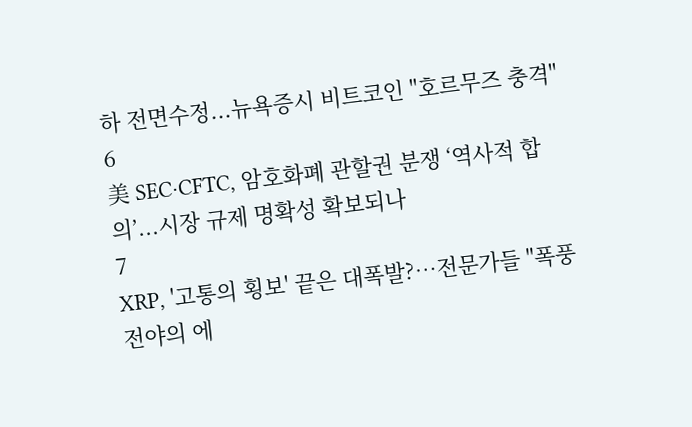하 전면수정...뉴욕증시 비트코인 "호르무즈 충격"
6
美 SEC·CFTC, 암호화폐 관할권 분쟁 ‘역사적 합의’...시장 규제 명확성 확보되나
7
XRP, '고통의 횡보' 끝은 대폭발?…전문가들 "폭풍 전야의 에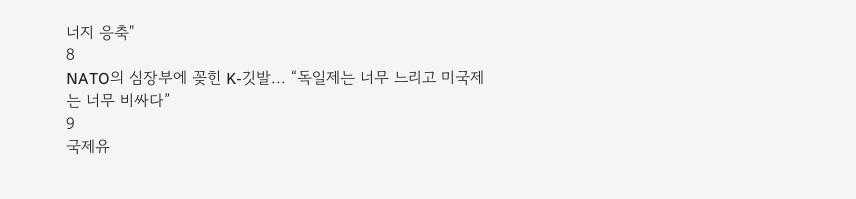너지 응축"
8
NATO의 심장부에 꽂힌 K-깃발... “독일제는 너무 느리고 미국제는 너무 비싸다”
9
국제유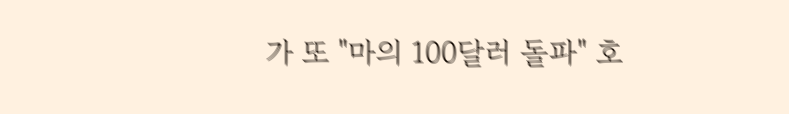가 또 "마의 100달러 돌파" 호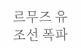르무즈 유조선 폭파